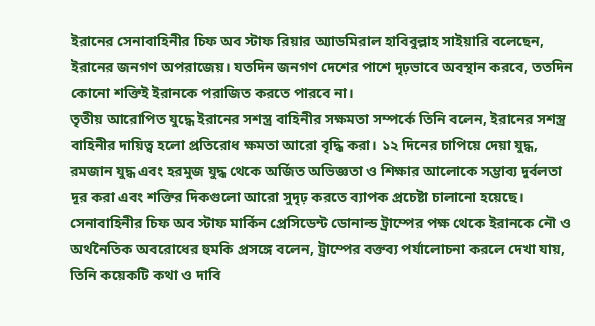ইরানের সেনাবাহিনীর চিফ অব স্টাফ রিয়ার অ্যাডমিরাল হাবিবুল্লাহ সাইয়ারি বলেছেন, ইরানের জনগণ অপরাজেয়। যতদিন জনগণ দেশের পাশে দৃঢ়ভাবে অবস্থান করবে, ততদিন কোনো শক্তিই ইরানকে পরাজিত করতে পারবে না।
তৃতীয় আরোপিত যুদ্ধে ইরানের সশস্ত্র বাহিনীর সক্ষমতা সম্পর্কে তিনি বলেন, ইরানের সশস্ত্র বাহিনীর দায়িত্ব হলো প্রতিরোধ ক্ষমতা আরো বৃদ্ধি করা। ১২ দিনের চাপিয়ে দেয়া যুদ্ধ, রমজান যুদ্ধ এবং হরমুজ যুদ্ধ থেকে অর্জিত অভিজ্ঞতা ও শিক্ষার আলোকে সম্ভাব্য দুর্বলতা দূর করা এবং শক্তির দিকগুলো আরো সুদৃঢ় করতে ব্যাপক প্রচেষ্টা চালানো হয়েছে।
সেনাবাহিনীর চিফ অব স্টাফ মার্কিন প্রেসিডেন্ট ডোনাল্ড ট্রাম্পের পক্ষ থেকে ইরানকে নৌ ও অর্থনৈতিক অবরোধের হুমকি প্রসঙ্গে বলেন, ট্রাম্পের বক্তব্য পর্যালোচনা করলে দেখা যায়, তিনি কয়েকটি কথা ও দাবি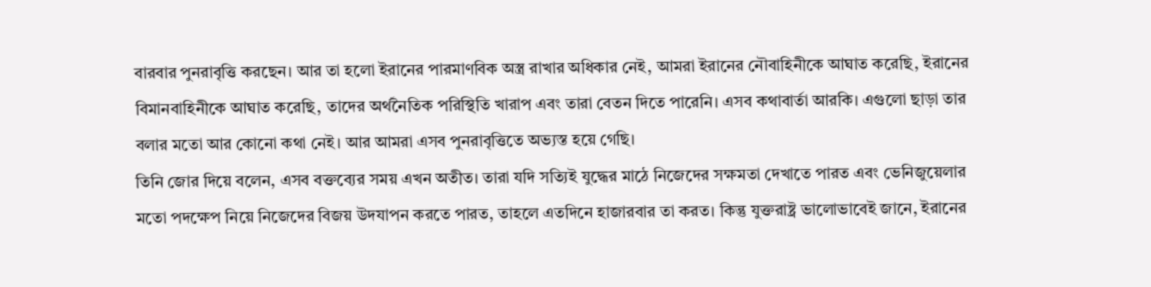বারবার পুনরাবৃত্তি করছেন। আর তা হলো ইরানের পারমাণবিক অস্ত্র রাখার অধিকার নেই, আমরা ইরানের নৌবাহিনীকে আঘাত করেছি, ইরানের বিমানবাহিনীকে আঘাত করেছি, তাদের অর্থনৈতিক পরিস্থিতি খারাপ এবং তারা বেতন দিতে পারেনি। এসব কথাবার্তা আরকি। এগুলো ছাড়া তার বলার মতো আর কোনো কথা নেই। আর আমরা এসব পুনরাবৃত্তিতে অভ্যস্ত হয়ে গেছি।
তিনি জোর দিয়ে বলেন, এসব বক্তব্যের সময় এখন অতীত। তারা যদি সত্যিই যুদ্ধের মাঠে নিজেদের সক্ষমতা দেখাতে পারত এবং ভেনিজুয়েলার মতো পদক্ষেপ নিয়ে নিজেদের বিজয় উদযাপন করতে পারত, তাহলে এতদিনে হাজারবার তা করত। কিন্তু যুক্তরাষ্ট্র ভালোভাবেই জানে, ইরানের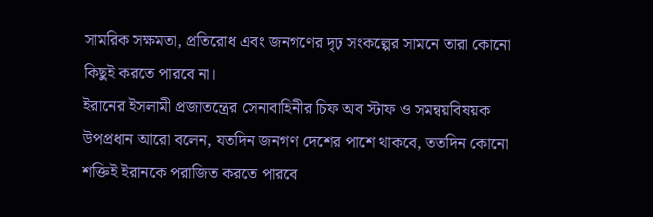সামরিক সক্ষমতা, প্রতিরোধ এবং জনগণের দৃঢ় সংকল্পের সামনে তারা কোনো কিছুই করতে পারবে না।
ইরানের ইসলামী প্রজাতন্ত্রের সেনাবাহিনীর চিফ অব স্টাফ ও সমন্বয়বিষয়ক উপপ্রধান আরো বলেন, যতদিন জনগণ দেশের পাশে থাকবে, ততদিন কোনো শক্তিই ইরানকে পরাজিত করতে পারবে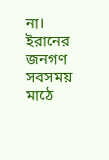না। ইরানের জনগণ সবসময় মাঠে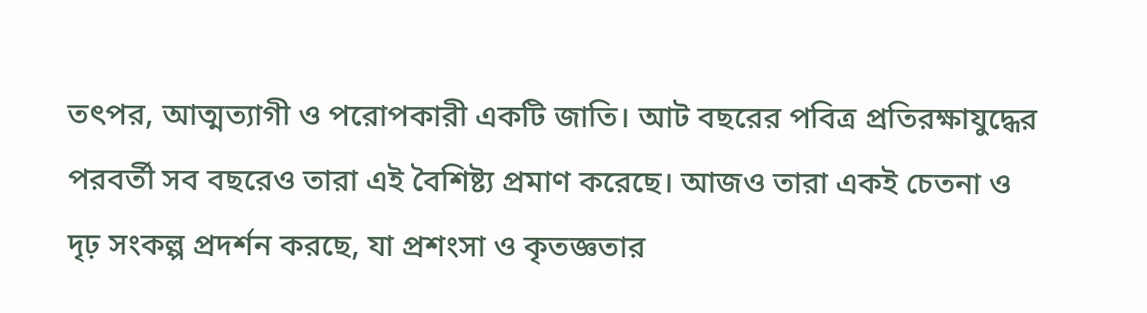তৎপর, আত্মত্যাগী ও পরোপকারী একটি জাতি। আট বছরের পবিত্র প্রতিরক্ষাযুদ্ধের পরবর্তী সব বছরেও তারা এই বৈশিষ্ট্য প্রমাণ করেছে। আজও তারা একই চেতনা ও দৃঢ় সংকল্প প্রদর্শন করছে, যা প্রশংসা ও কৃতজ্ঞতার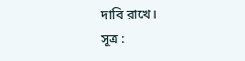দাবি রাখে।
সূত্র :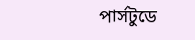পার্সটুডে